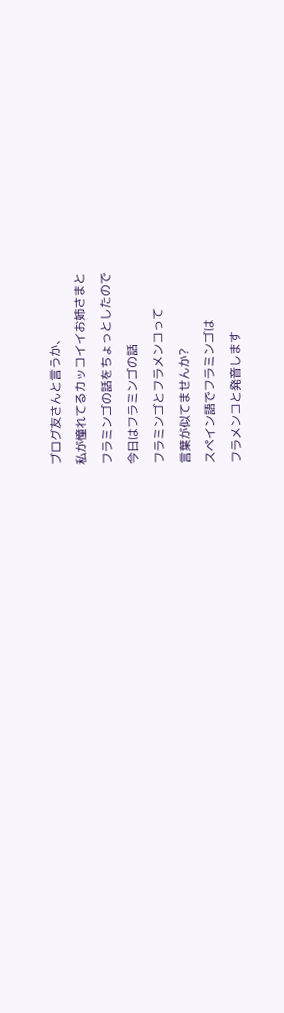ブログ友さんと言うか、
私が憧れてるカッコイイお姉さまと
フラミンゴの話をちょっとしたので
今日はフラミンゴの話
フラミンゴとフラメンコって
言葉が似てませんか?
スペイン語でフラミンゴは
フラメンコと発音します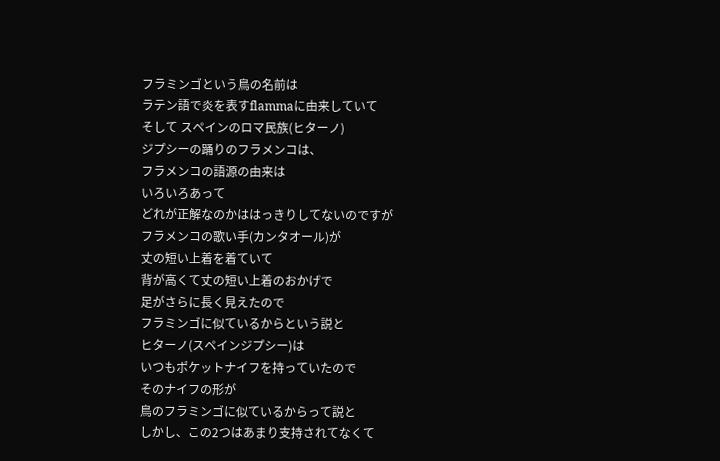フラミンゴという鳥の名前は
ラテン語で炎を表すflammaに由来していて
そして スペインのロマ民族(ヒターノ)
ジプシーの踊りのフラメンコは、
フラメンコの語源の由来は
いろいろあって
どれが正解なのかははっきりしてないのですが
フラメンコの歌い手(カンタオール)が
丈の短い上着を着ていて
背が高くて丈の短い上着のおかげで
足がさらに長く見えたので
フラミンゴに似ているからという説と
ヒターノ(スペインジプシー)は
いつもポケットナイフを持っていたので
そのナイフの形が
鳥のフラミンゴに似ているからって説と
しかし、この2つはあまり支持されてなくて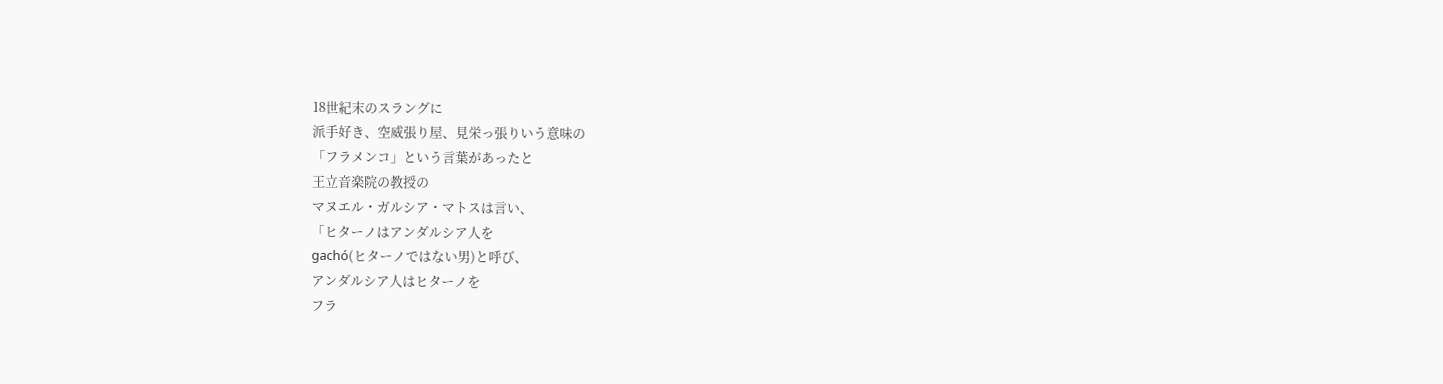18世紀末のスラングに
派手好き、空威張り屋、見栄っ張りいう意味の
「フラメンコ」という言葉があったと
王立音楽院の教授の
マヌエル・ガルシア・マトスは言い、
「ヒターノはアンダルシア人を
gachó(ヒターノではない男)と呼び、
アンダルシア人はヒターノを
フラ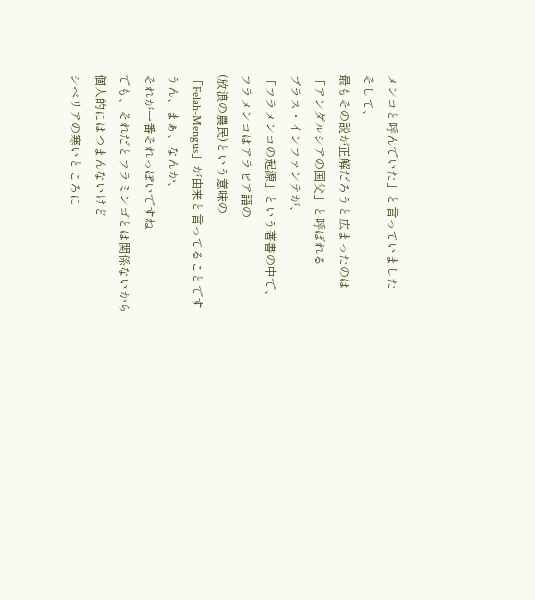メンコと呼んでいた」と言っていました
そして、
最もその説が正解だろうと広まったのは
「アンダルシアの国父」と呼ばれる
ブラス・インファンテが、
「フラメンコの起源」という著書の中で、
フラメンコはアラビア語の
(放浪の農民)という意味の
「Felah-Mengus」が由来と言ってることです
うん、まぁ、なんか、
それが一番それっぽいですね
でも、それだとフラミンゴとは関係ないから
個人的にはつまんないけど
シベリアの寒いところに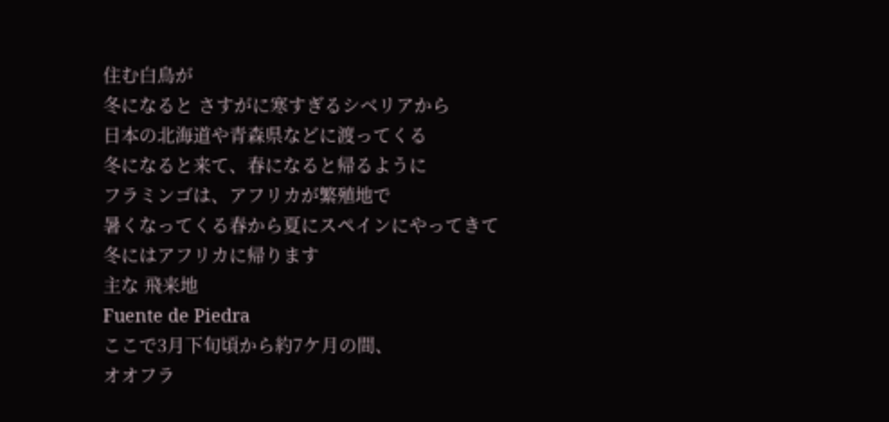住む白鳥が
冬になると さすがに寒すぎるシベリアから
日本の北海道や青森県などに渡ってくる
冬になると来て、春になると帰るように
フラミンゴは、アフリカが繁殖地で
暑くなってくる春から夏にスペインにやってきて
冬にはアフリカに帰ります
主な 飛来地
Fuente de Piedra
ここで3月下旬頃から約7ケ月の間、
オオフラ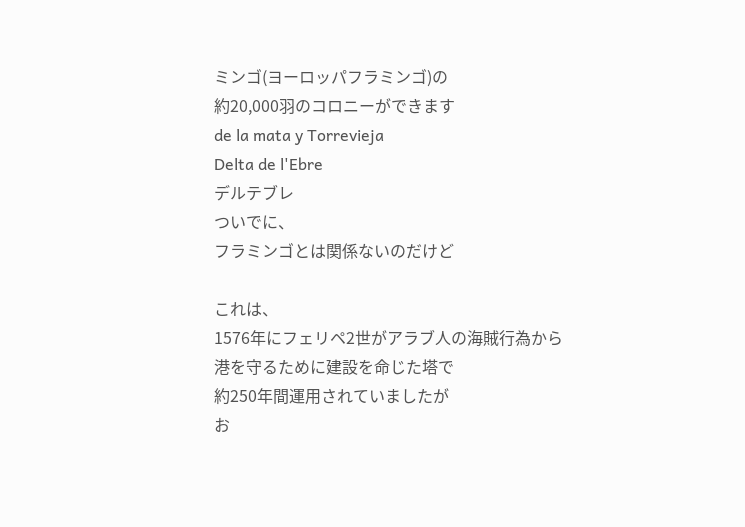ミンゴ(ヨーロッパフラミンゴ)の
約20,000羽のコロニーができます
de la mata y Torrevieja
Delta de l'Ebre
デルテブレ
ついでに、
フラミンゴとは関係ないのだけど

これは、
1576年にフェリペ2世がアラブ人の海賊行為から
港を守るために建設を命じた塔で
約250年間運用されていましたが
お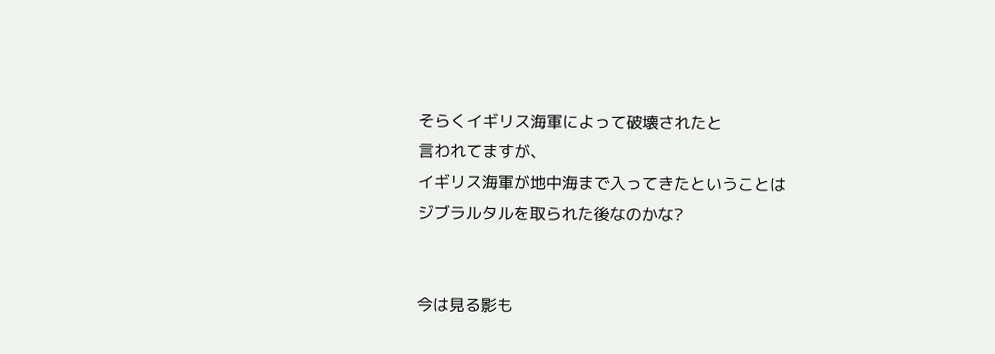そらくイギリス海軍によって破壊されたと
言われてますが、
イギリス海軍が地中海まで入ってきたということは
ジブラルタルを取られた後なのかな?


今は見る影も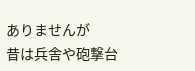ありませんが
昔は兵舎や砲撃台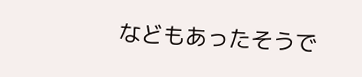などもあったそうで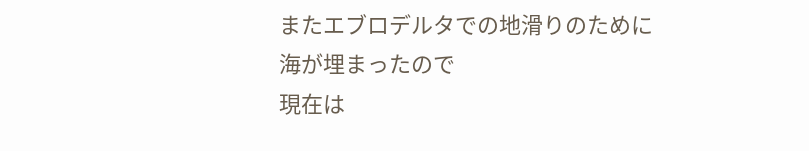またエブロデルタでの地滑りのために
海が埋まったので
現在は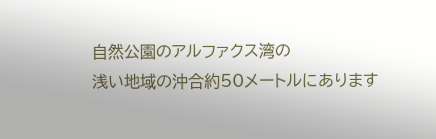自然公園のアルファクス湾の
浅い地域の沖合約50メートルにあります